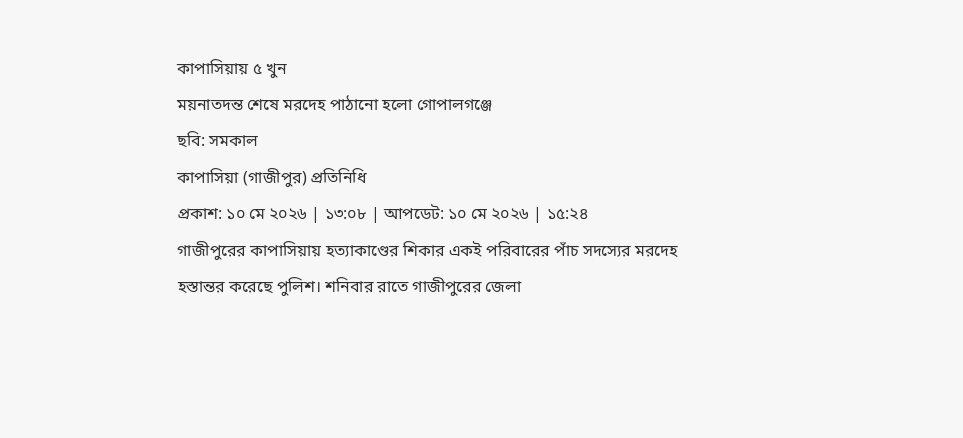কাপাসিয়ায় ৫ খুন
ময়নাতদন্ত শেষে মরদেহ পাঠানো হলো গোপালগঞ্জে
ছবি: সমকাল
কাপাসিয়া (গাজীপুর) প্রতিনিধি
প্রকাশ: ১০ মে ২০২৬ | ১৩:০৮ | আপডেট: ১০ মে ২০২৬ | ১৫:২৪
গাজীপুরের কাপাসিয়ায় হত্যাকাণ্ডের শিকার একই পরিবারের পাঁচ সদস্যের মরদেহ হস্তান্তর করেছে পুলিশ। শনিবার রাতে গাজীপুরের জেলা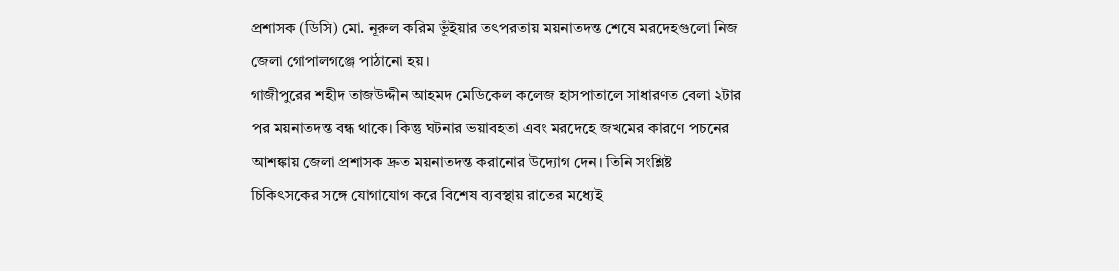প্রশাসক (ডিসি) মো. নূরুল করিম ভূঁইয়ার তৎপরতায় ময়নাতদন্ত শেষে মরদেহগুলো নিজ জেলা গোপালগঞ্জে পাঠানো হয়।
গাজীপুরের শহীদ তাজউদ্দীন আহমদ মেডিকেল কলেজ হাসপাতালে সাধারণত বেলা ২টার পর ময়নাতদন্ত বন্ধ থাকে। কিন্তু ঘটনার ভয়াবহতা এবং মরদেহে জখমের কারণে পচনের আশঙ্কায় জেলা প্রশাসক দ্রুত ময়নাতদন্ত করানোর উদ্যোগ দেন। তিনি সংশ্লিষ্ট চিকিৎসকের সঙ্গে যোগাযোগ করে বিশেষ ব্যবস্থায় রাতের মধ্যেই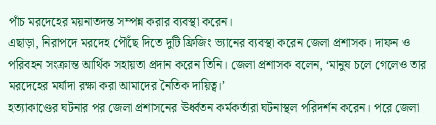পাঁচ মরদেহের ময়নাতদন্ত সম্পন্ন করার ব্যবস্থা করেন।
এছাড়া, নিরাপদে মরদেহ পৌঁছে দিতে দুটি ফ্রিজিং ভ্যানের ব্যবস্থা করেন জেলা প্রশাসক। দাফন ও পরিবহন সংক্রান্ত আর্থিক সহায়তা প্রদান করেন তিনি। জেলা প্রশাসক বলেন, ‘মানুষ চলে গেলেও তার মরদেহের মর্যাদা রক্ষা করা আমাদের নৈতিক দায়িত্ব।’
হত্যাকাণ্ডের ঘটনার পর জেলা প্রশাসনের ঊর্ধ্বতন কর্মকর্তারা ঘটনাস্থল পরিদর্শন করেন। পরে জেলা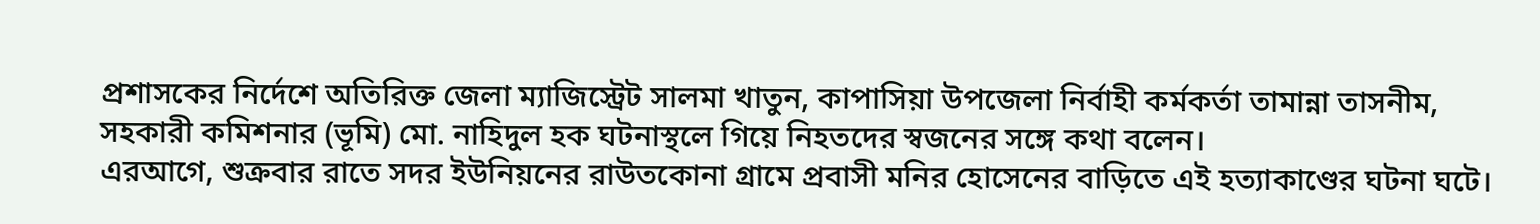প্রশাসকের নির্দেশে অতিরিক্ত জেলা ম্যাজিস্ট্রেট সালমা খাতুন, কাপাসিয়া উপজেলা নির্বাহী কর্মকর্তা তামান্না তাসনীম, সহকারী কমিশনার (ভূমি) মো. নাহিদুল হক ঘটনাস্থলে গিয়ে নিহতদের স্বজনের সঙ্গে কথা বলেন।
এরআগে, শুক্রবার রাতে সদর ইউনিয়নের রাউতকোনা গ্রামে প্রবাসী মনির হোসেনের বাড়িতে এই হত্যাকাণ্ডের ঘটনা ঘটে।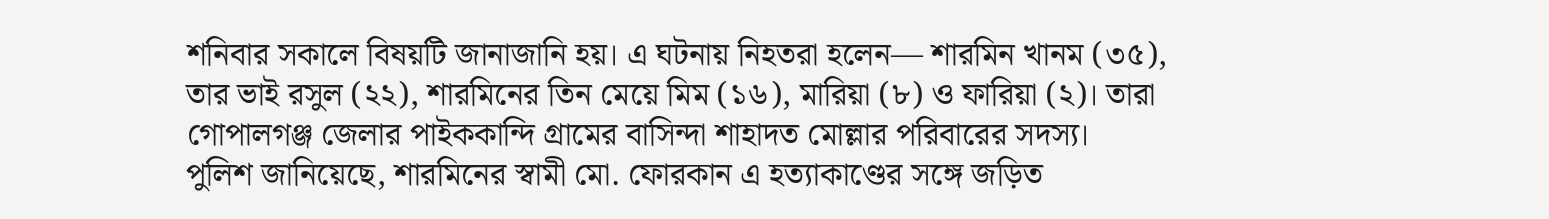শনিবার সকালে বিষয়টি জানাজানি হয়। এ ঘটনায় নিহতরা হলেন— শারমিন খানম (৩৫), তার ভাই রসুল (২২), শারমিনের তিন মেয়ে মিম (১৬), মারিয়া (৮) ও ফারিয়া (২)। তারা গোপালগঞ্জ জেলার পাইককান্দি গ্রামের বাসিন্দা শাহাদত মোল্লার পরিবারের সদস্য।
পুলিশ জানিয়েছে, শারমিনের স্বামী মো. ফোরকান এ হত্যাকাণ্ডের সঙ্গে জড়িত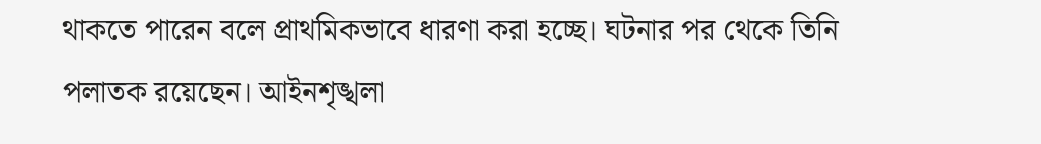থাকতে পারেন বলে প্রাথমিকভাবে ধারণা করা হচ্ছে। ঘটনার পর থেকে তিনি পলাতক রয়েছেন। আইনশৃঙ্খলা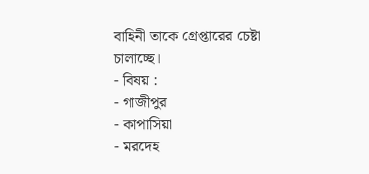বাহিনী তাকে গ্রেপ্তারের চেষ্টা চালাচ্ছে।
- বিষয় :
- গাজীপুর
- কাপাসিয়া
- মরদেহ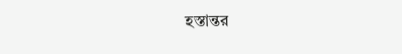হস্তান্তর